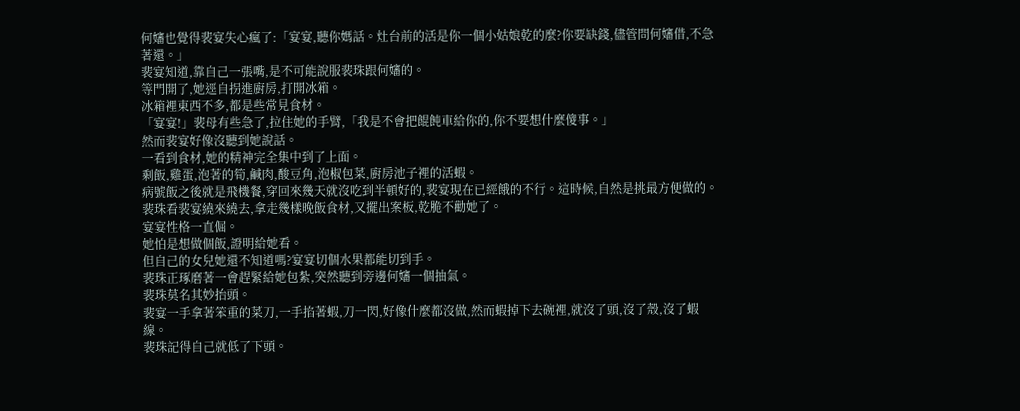何嬸也覺得裴宴失心瘋了:「宴宴,聽你媽話。灶台前的活是你一個小姑娘乾的麼?你要缺錢,儘管問何嬸借,不急著還。」
裴宴知道,靠自己一張嘴,是不可能說服裴珠跟何嬸的。
等門開了,她逕自拐進廚房,打開冰箱。
冰箱裡東西不多,都是些常見食材。
「宴宴!」裴母有些急了,拉住她的手臂,「我是不會把餛飩車給你的,你不要想什麼傻事。」
然而裴宴好像沒聽到她說話。
一看到食材,她的精神完全集中到了上面。
剩飯,雞蛋,泡著的筍,鹹肉,酸豆角,泡椒包菜,廚房池子裡的活蝦。
病號飯之後就是飛機餐,穿回來幾天就沒吃到半頓好的,裴宴現在已經餓的不行。這時候,自然是挑最方便做的。
裴珠看裴宴繞來繞去,拿走幾樣晚飯食材,又擺出案板,乾脆不勸她了。
宴宴性格一直倔。
她怕是想做個飯,證明給她看。
但自己的女兒她還不知道嗎?宴宴切個水果都能切到手。
裴珠正琢磨著一會趕緊給她包紮,突然聽到旁邊何嬸一個抽氣。
裴珠莫名其妙抬頭。
裴宴一手拿著笨重的菜刀,一手掐著蝦,刀一閃,好像什麼都沒做,然而蝦掉下去碗裡,就沒了頭,沒了殼,沒了蝦線。
裴珠記得自己就低了下頭。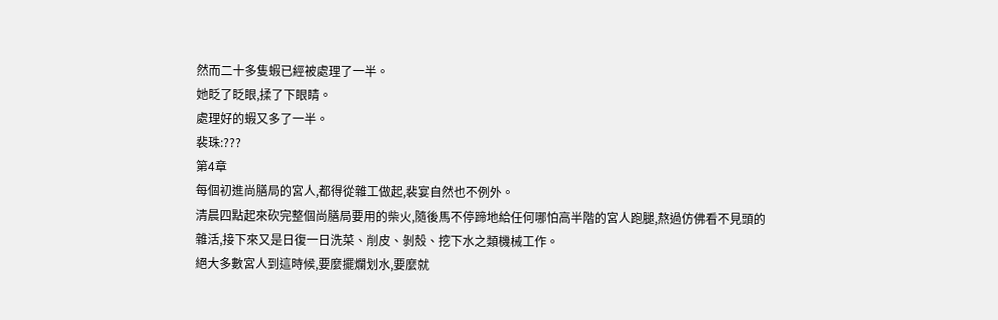然而二十多隻蝦已經被處理了一半。
她眨了眨眼,揉了下眼睛。
處理好的蝦又多了一半。
裴珠:???
第4章
每個初進尚膳局的宮人,都得從雜工做起,裴宴自然也不例外。
清晨四點起來砍完整個尚膳局要用的柴火,隨後馬不停蹄地給任何哪怕高半階的宮人跑腿,熬過仿佛看不見頭的雜活,接下來又是日復一日洗菜、削皮、剝殼、挖下水之類機械工作。
絕大多數宮人到這時候,要麼擺爛划水,要麼就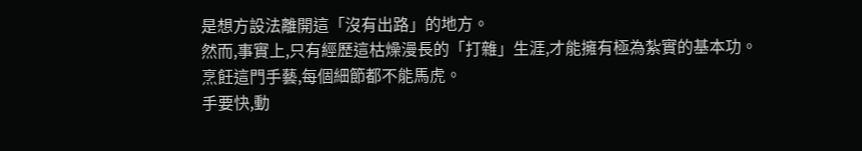是想方設法離開這「沒有出路」的地方。
然而,事實上,只有經歷這枯燥漫長的「打雜」生涯,才能擁有極為紮實的基本功。
烹飪這門手藝,每個細節都不能馬虎。
手要快,動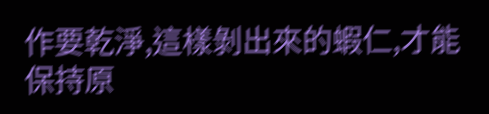作要乾淨,這樣剝出來的蝦仁,才能保持原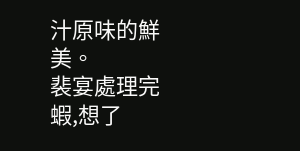汁原味的鮮美。
裴宴處理完蝦,想了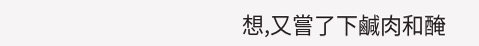想,又嘗了下鹹肉和醃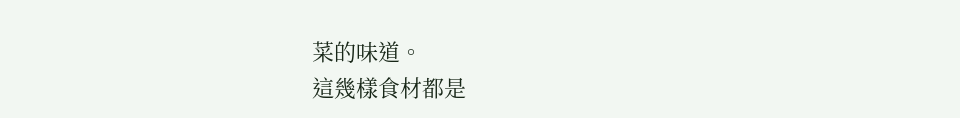菜的味道。
這幾樣食材都是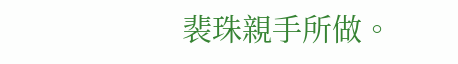裴珠親手所做。